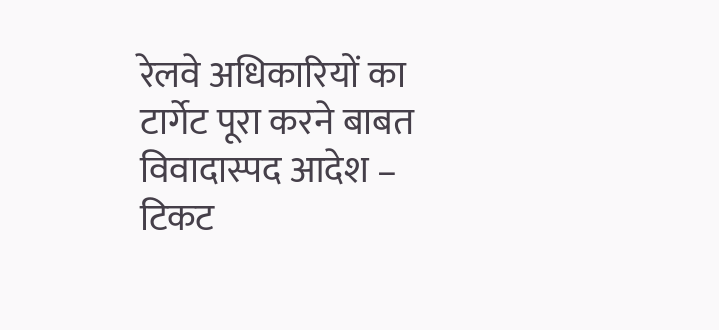रेलवे अधिकारियों का टार्गेट पूरा करने बाबत विवादास्पद आदेश – टिकट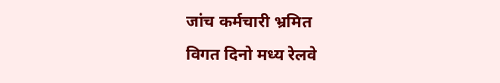जांच कर्मचारी भ्रमित
विगत दिनो मध्य रेलवे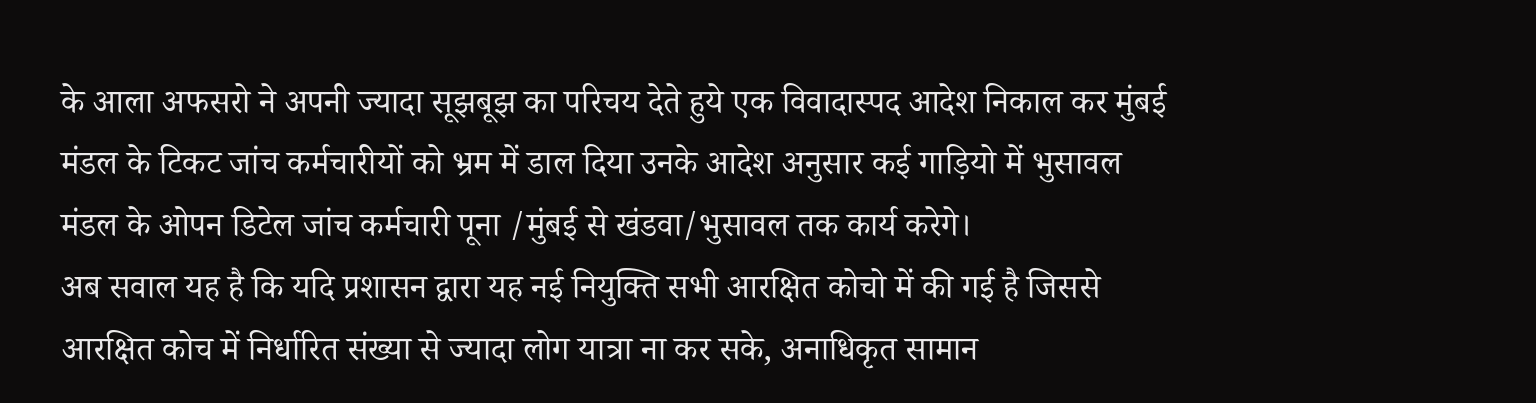के आला अफसरो ने अपनी ज्यादा सूझबूझ का परिचय देते हुये एक विवादास्पद आदेश निकाल कर मुंबई मंडल के टिकट जांच कर्मचारीयों को भ्रम में डाल दिया उनके आदेश अनुसार कई गाड़ियो में भुसावल मंडल के ओपन डिटेल जांच कर्मचारी पूना /मुंबई से खंडवा/भुसावल तक कार्य करेगे।
अब सवाल यह है कि यदि प्रशासन द्वारा यह नई नियुक्ति सभी आरक्षित कोचो में की गई है जिससे आरक्षित कोच में निर्धारित संख्या से ज्यादा लोग यात्रा ना कर सके, अनाधिकृत सामान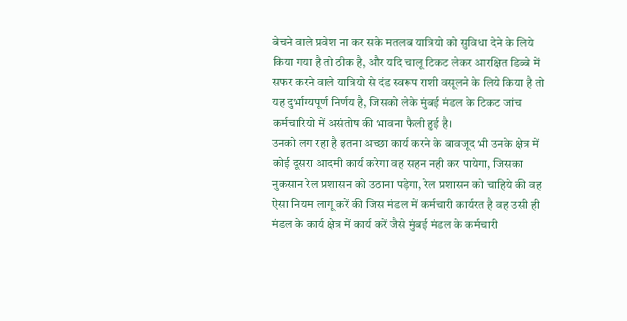बेचने वाले प्रवेश ना कर सके मतलब यात्रियो को सुविधा देने के लिये किया गया है तो ठीक है, और यदि चालू टिकट लेकर आरक्षित डिब्बे में सफर करने वाले यात्रियो से दंड स्वरूप राशी वसूलने के लिये किया है तो यह दुर्भाग्यपूर्ण निर्णय है, जिसको लेके मुंबई मंडल के टिकट जांच कर्मचारियो में असंतोष की भावना फैली हुई है।
उनको लग रहा है इतना अच्छा कार्य करने के बावजूद भी उनके क्षेत्र में कोई दूसरा आदमी कार्य करेगा वह सहन नही कर पायेगा, जिसका नुकसान रेल प्रशासन को उठाना पड़ेगा, रेल प्रशासन को चाहिये की वह ऐसा नियम लागू करें की जिस मंडल में कर्मचारी कार्यरत है वह उसी ही मंडल के कार्य क्षेत्र में कार्य करें जैसे मुंबई मंडल के कर्मचारी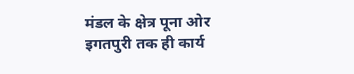मंडल के क्षेत्र पूना ओर इगतपुरी तक ही कार्य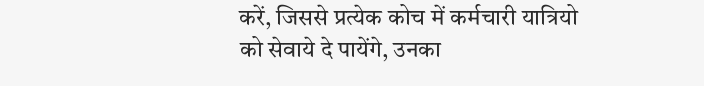करें, जिससे प्रत्येक कोच में कर्मचारी यात्रियो को सेवाये दे पायेंगे, उनका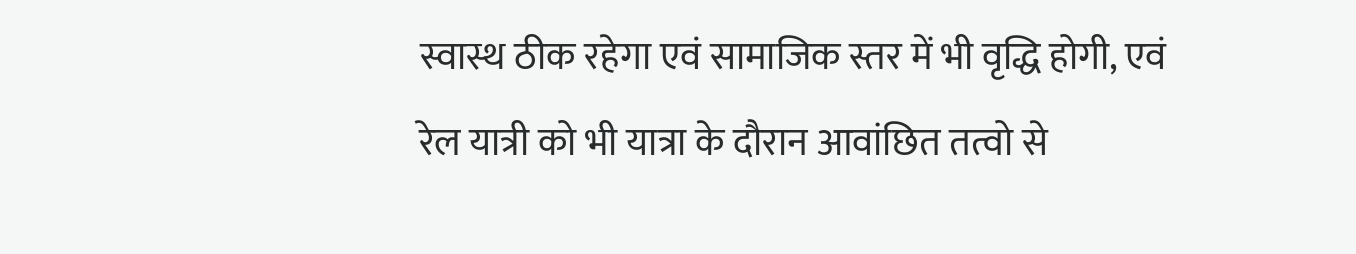स्वास्थ ठीक रहेगा एवं सामाजिक स्तर में भी वृद्धि होगी, एवं रेल यात्री को भी यात्रा के दौरान आवांछित तत्वो से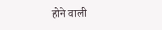होने वाली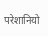परेशानियो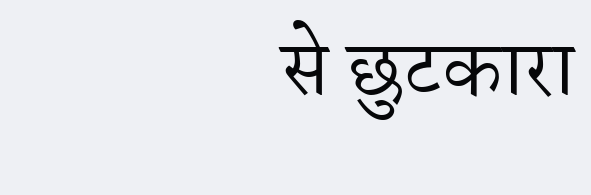से छुटकारा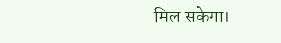मिल सकेगा।